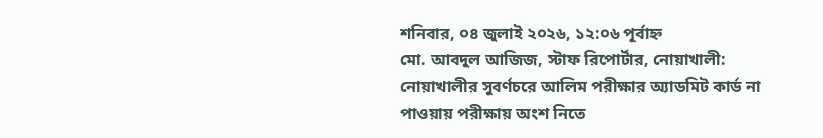শনিবার, ০৪ জুলাই ২০২৬, ১২:০৬ পূর্বাহ্ন
মো. আবদুল আজিজ, স্টাফ রিপোর্টার, নোয়াখালী: নোয়াখালীর সুবর্ণচরে আলিম পরীক্ষার অ্যাডমিট কার্ড না পাওয়ায় পরীক্ষায় অংশ নিতে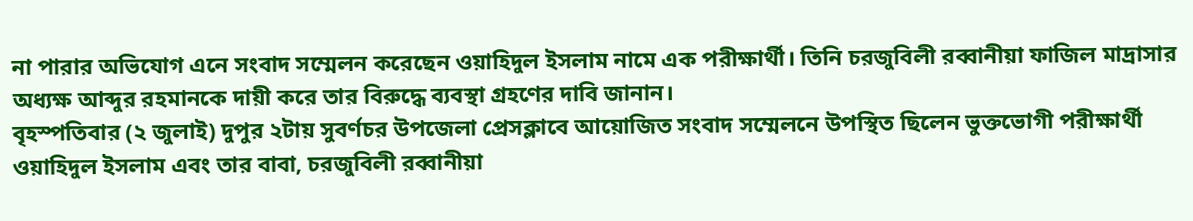না পারার অভিযোগ এনে সংবাদ সম্মেলন করেছেন ওয়াহিদুল ইসলাম নামে এক পরীক্ষার্থী। তিনি চরজুবিলী রব্বানীয়া ফাজিল মাদ্রাসার অধ্যক্ষ আব্দুর রহমানকে দায়ী করে তার বিরুদ্ধে ব্যবস্থা গ্রহণের দাবি জানান।
বৃহস্পতিবার (২ জুলাই) দুপুর ২টায় সুবর্ণচর উপজেলা প্রেসক্লাবে আয়োজিত সংবাদ সম্মেলনে উপস্থিত ছিলেন ভুক্তভোগী পরীক্ষার্থী ওয়াহিদুল ইসলাম এবং তার বাবা, চরজুবিলী রব্বানীয়া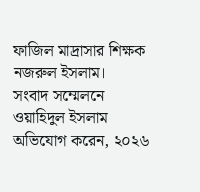ফাজিল মাদ্রাসার শিক্ষক নজরুল ইসলাম।
সংবাদ সম্মেলনে ওয়াহিদুল ইসলাম অভিযোগ করেন, ২০২৬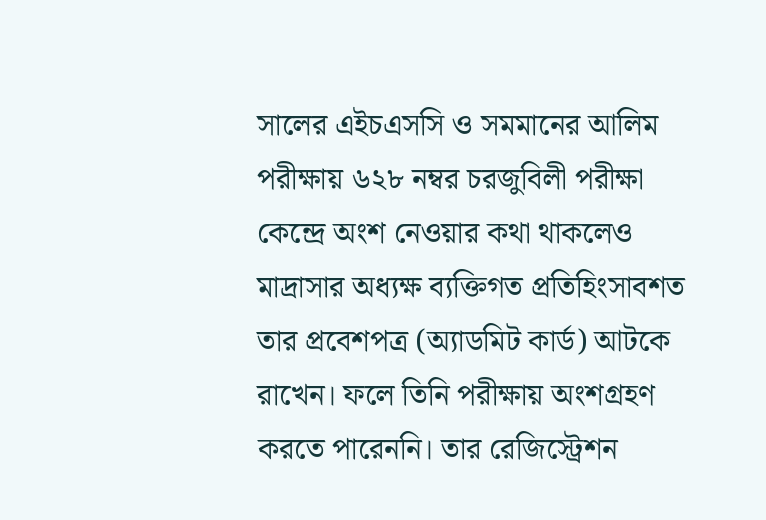সালের এইচএসসি ও সমমানের আলিম পরীক্ষায় ৬২৮ নম্বর চরজুবিলী পরীক্ষা কেন্দ্রে অংশ নেওয়ার কথা থাকলেও মাদ্রাসার অধ্যক্ষ ব্যক্তিগত প্রতিহিংসাবশত তার প্রবেশপত্র (অ্যাডমিট কার্ড) আটকে রাখেন। ফলে তিনি পরীক্ষায় অংশগ্রহণ করতে পারেননি। তার রেজিস্ট্রেশন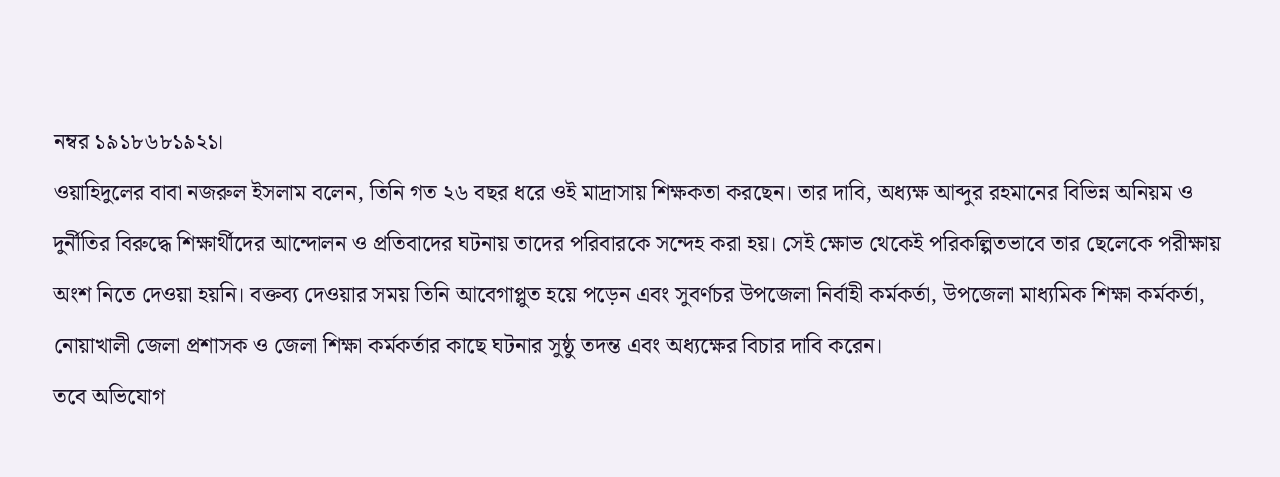নম্বর ১৯১৮৬৮১৯২১।
ওয়াহিদুলের বাবা নজরুল ইসলাম বলেন, তিনি গত ২৬ বছর ধরে ওই মাদ্রাসায় শিক্ষকতা করছেন। তার দাবি, অধ্যক্ষ আব্দুর রহমানের বিভিন্ন অনিয়ম ও দুর্নীতির বিরুদ্ধে শিক্ষার্থীদের আন্দোলন ও প্রতিবাদের ঘটনায় তাদের পরিবারকে সন্দেহ করা হয়। সেই ক্ষোভ থেকেই পরিকল্পিতভাবে তার ছেলেকে পরীক্ষায় অংশ নিতে দেওয়া হয়নি। বক্তব্য দেওয়ার সময় তিনি আবেগাপ্লুত হয়ে পড়েন এবং সুবর্ণচর উপজেলা নির্বাহী কর্মকর্তা, উপজেলা মাধ্যমিক শিক্ষা কর্মকর্তা, নোয়াখালী জেলা প্রশাসক ও জেলা শিক্ষা কর্মকর্তার কাছে ঘটনার সুষ্ঠু তদন্ত এবং অধ্যক্ষের বিচার দাবি করেন।
তবে অভিযোগ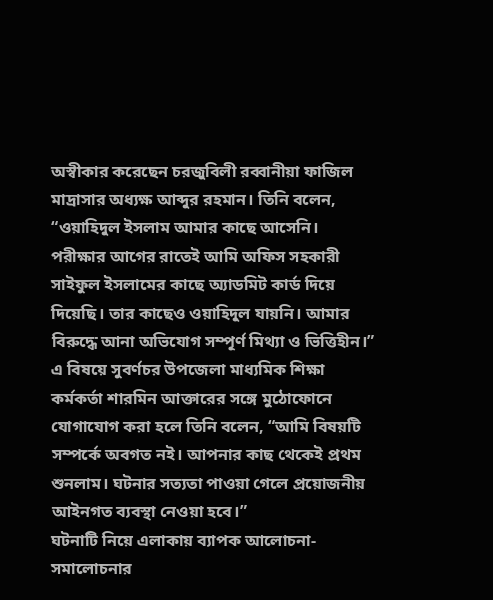অস্বীকার করেছেন চরজুবিলী রব্বানীয়া ফাজিল মাদ্রাসার অধ্যক্ষ আব্দুর রহমান। তিনি বলেন, “ওয়াহিদুল ইসলাম আমার কাছে আসেনি। পরীক্ষার আগের রাতেই আমি অফিস সহকারী সাইফুল ইসলামের কাছে অ্যাডমিট কার্ড দিয়ে দিয়েছি। তার কাছেও ওয়াহিদুল যায়নি। আমার বিরুদ্ধে আনা অভিযোগ সম্পূর্ণ মিথ্যা ও ভিত্তিহীন।”
এ বিষয়ে সুবর্ণচর উপজেলা মাধ্যমিক শিক্ষা কর্মকর্তা শারমিন আক্তারের সঙ্গে মুঠোফোনে যোগাযোগ করা হলে তিনি বলেন, “আমি বিষয়টি সম্পর্কে অবগত নই। আপনার কাছ থেকেই প্রথম শুনলাম। ঘটনার সত্যতা পাওয়া গেলে প্রয়োজনীয় আইনগত ব্যবস্থা নেওয়া হবে।”
ঘটনাটি নিয়ে এলাকায় ব্যাপক আলোচনা-সমালোচনার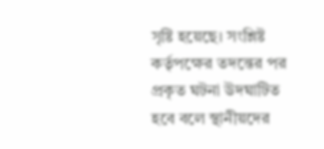সৃষ্টি হয়েছে। সংশ্লিষ্ট কর্তৃপক্ষের তদন্তের পর প্রকৃত ঘটনা উদঘাটিত হবে বলে স্থানীয়দের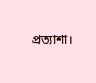প্রত্যাশা।